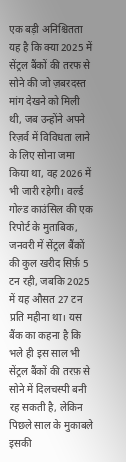एक बड़ी अनिश्चितता यह है कि क्या 2025 में सेंट्रल बैंकों की तरफ से सोने की जो ज़बरदस्त मांग देखने को मिली थी, जब उन्होंने अपने रिज़र्व में विविधता लाने के लिए सोना जमा किया था, वह 2026 में भी जारी रहेगी। वर्ल्ड गोल्ड काउंसिल की एक रिपोर्ट के मुताबिक, जनवरी में सेंट्रल बैंकों की कुल खरीद सिर्फ़ 5 टन रही, जबकि 2025 में यह औसत 27 टन प्रति महीना था। यस बैंक का कहना है कि भले ही इस साल भी सेंट्रल बैंकों की तरफ़ से सोने में दिलचस्पी बनी रह सकती है, लेकिन पिछले साल के मुकाबले इसकी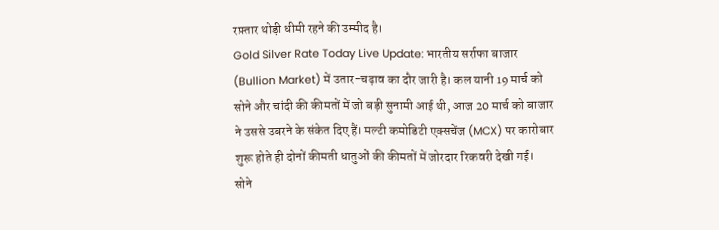रफ़्तार थोड़ी धीमी रहने की उम्मीद है।
Gold Silver Rate Today Live Update: भारतीय सर्राफा बाजार (Bullion Market) में उतार-चढ़ाव का दौर जारी है। कल यानी 19 मार्च को सोने और चांदी की कीमतों में जो बड़ी सुनामी आई थी, आज 20 मार्च को बाजार ने उससे उबरने के संकेत दिए हैं। मल्टी कमोडिटी एक्सचेंज (MCX) पर कारोबार शुरू होते ही दोनों कीमती धातुओं की कीमतों में जोरदार रिकवरी देखी गई।
सोने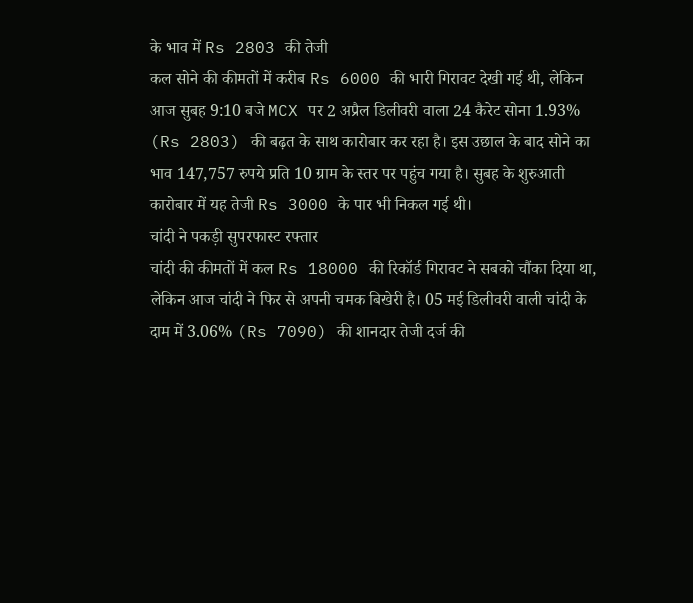के भाव में Rs 2803 की तेजी
कल सोने की कीमतों में करीब Rs 6000 की भारी गिरावट देखी गई थी, लेकिन आज सुबह 9:10 बजे MCX पर 2 अप्रैल डिलीवरी वाला 24 कैरेट सोना 1.93% (Rs 2803) की बढ़त के साथ कारोबार कर रहा है। इस उछाल के बाद सोने का भाव 147,757 रुपये प्रति 10 ग्राम के स्तर पर पहुंच गया है। सुबह के शुरुआती कारोबार में यह तेजी Rs 3000 के पार भी निकल गई थी।
चांदी ने पकड़ी सुपरफास्ट रफ्तार
चांदी की कीमतों में कल Rs 18000 की रिकॉर्ड गिरावट ने सबको चौंका दिया था, लेकिन आज चांदी ने फिर से अपनी चमक बिखेरी है। 05 मई डिलीवरी वाली चांदी के दाम में 3.06% (Rs 7090) की शानदार तेजी दर्ज की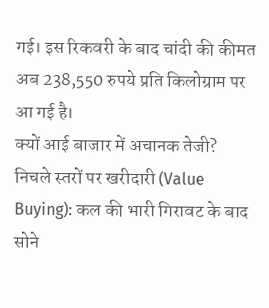गई। इस रिकवरी के बाद चांदी की कीमत अब 238,550 रुपये प्रति किलोग्राम पर आ गई है।
क्यों आई बाजार में अचानक तेजी?
निचले स्तरों पर खरीदारी (Value Buying): कल की भारी गिरावट के बाद सोने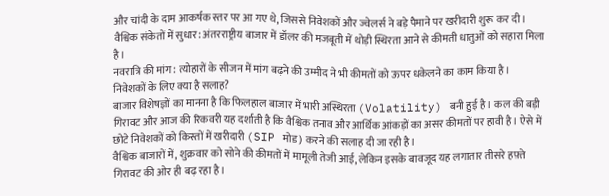और चांदी के दाम आकर्षक स्तर पर आ गए थे, जिससे निवेशकों और ज्वेलर्स ने बड़े पैमाने पर खरीदारी शुरू कर दी।
वैश्विक संकेतों में सुधार: अंतरराष्ट्रीय बाजार में डॉलर की मजबूती में थोड़ी स्थिरता आने से कीमती धातुओं को सहारा मिला है।
नवरात्रि की मांग: त्योहारों के सीजन में मांग बढ़ने की उम्मीद ने भी कीमतों को ऊपर धकेलने का काम किया है।
निवेशकों के लिए क्या है सलाह?
बाजार विशेषज्ञों का मानना है कि फिलहाल बाजार में भारी अस्थिरता (Volatility) बनी हुई है। कल की बड़ी गिरावट और आज की रिकवरी यह दर्शाती है कि वैश्विक तनाव और आर्थिक आंकड़ों का असर कीमतों पर हावी है। ऐसे में छोटे निवेशकों को किस्तों में खरीदारी (SIP मोड) करने की सलाह दी जा रही है।
वैश्विक बाजारों में, शुक्रवार को सोने की कीमतों में मामूली तेजी आई, लेकिन इसके बावजूद यह लगातार तीसरे हफ़्ते गिरावट की ओर ही बढ़ रहा है।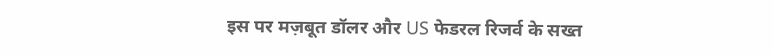इस पर मज़बूत डॉलर और US फेडरल रिजर्व के सख्त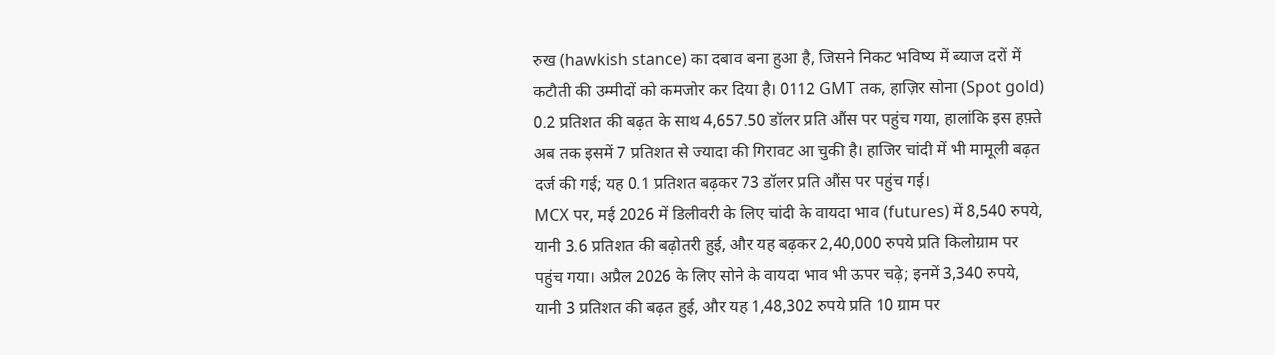रुख (hawkish stance) का दबाव बना हुआ है, जिसने निकट भविष्य में ब्याज दरों में कटौती की उम्मीदों को कमजोर कर दिया है। 0112 GMT तक, हाज़िर सोना (Spot gold) 0.2 प्रतिशत की बढ़त के साथ 4,657.50 डॉलर प्रति औंस पर पहुंच गया, हालांकि इस हफ़्ते अब तक इसमें 7 प्रतिशत से ज्यादा की गिरावट आ चुकी है। हाजिर चांदी में भी मामूली बढ़त दर्ज की गई; यह 0.1 प्रतिशत बढ़कर 73 डॉलर प्रति औंस पर पहुंच गई।
MCX पर, मई 2026 में डिलीवरी के लिए चांदी के वायदा भाव (futures) में 8,540 रुपये, यानी 3.6 प्रतिशत की बढ़ोतरी हुई, और यह बढ़कर 2,40,000 रुपये प्रति किलोग्राम पर पहुंच गया। अप्रैल 2026 के लिए सोने के वायदा भाव भी ऊपर चढ़े; इनमें 3,340 रुपये, यानी 3 प्रतिशत की बढ़त हुई, और यह 1,48,302 रुपये प्रति 10 ग्राम पर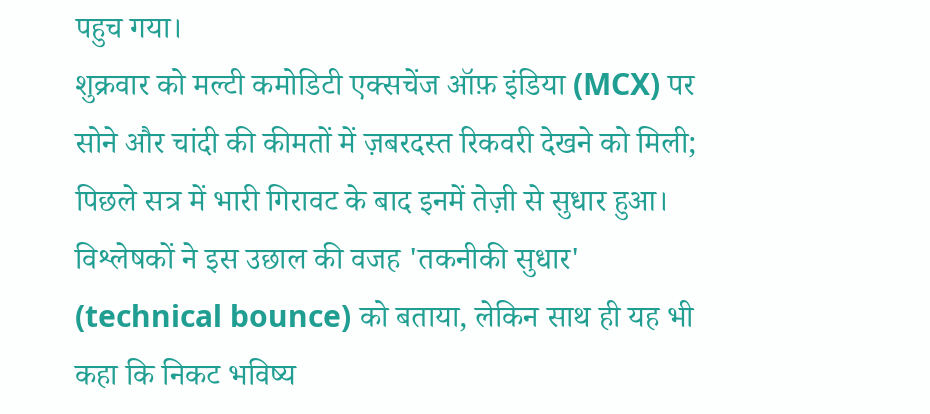पहुच गया।
शुक्रवार को मल्टी कमोडिटी एक्सचेंज ऑफ़ इंडिया (MCX) पर सोने और चांदी की कीमतों में ज़बरदस्त रिकवरी देखने को मिली; पिछले सत्र में भारी गिरावट के बाद इनमें तेज़ी से सुधार हुआ। विश्लेषकों ने इस उछाल की वजह 'तकनीकी सुधार' (technical bounce) को बताया, लेकिन साथ ही यह भी कहा कि निकट भविष्य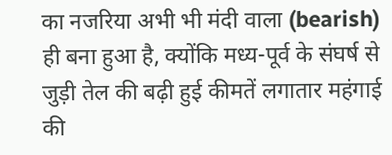का नजरिया अभी भी मंदी वाला (bearish) ही बना हुआ है, क्योंकि मध्य-पूर्व के संघर्ष से जुड़ी तेल की बढ़ी हुई कीमतें लगातार महंगाई की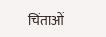चिंताओं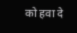को हवा दे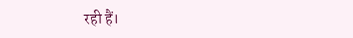रही हैं।